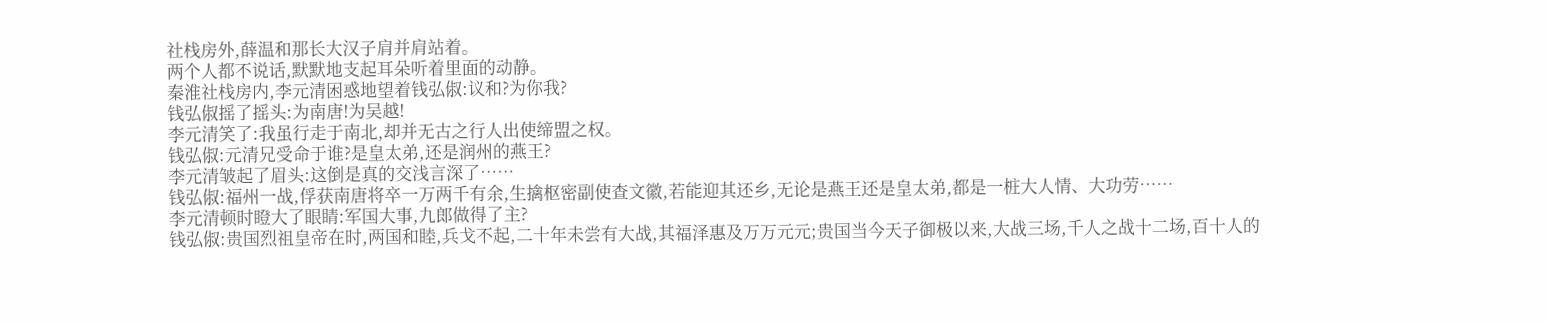社栈房外,薛温和那长大汉子肩并肩站着。
两个人都不说话,默默地支起耳朵听着里面的动静。
秦淮社栈房内,李元清困惑地望着钱弘俶:议和?为你我?
钱弘俶摇了摇头:为南唐!为吴越!
李元清笑了:我虽行走于南北,却并无古之行人出使缔盟之权。
钱弘俶:元清兄受命于谁?是皇太弟,还是润州的燕王?
李元清皱起了眉头:这倒是真的交浅言深了……
钱弘俶:福州一战,俘获南唐将卒一万两千有余,生擒枢密副使查文徽,若能迎其还乡,无论是燕王还是皇太弟,都是一桩大人情、大功劳……
李元清顿时瞪大了眼睛:军国大事,九郎做得了主?
钱弘俶:贵国烈祖皇帝在时,两国和睦,兵戈不起,二十年未尝有大战,其福泽惠及万万元元;贵国当今天子御极以来,大战三场,千人之战十二场,百十人的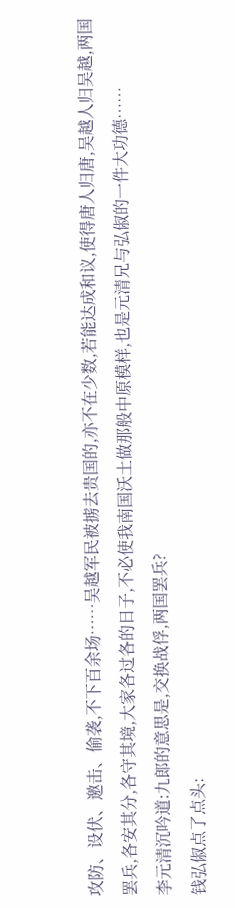攻防、设伏、邀击、偷袭,不下百余场……吴越军民被掳去贵国的,亦不在少数,若能达成和议,使得唐人归唐,吴越人归吴越,两国罢兵,各安其分,各守其境,大家各过各的日子,不必使我南国沃土做那般中原模样,也是元清兄与弘俶的一件大功德……
李元清沉吟道:九郎的意思是,交换战俘,两国罢兵?
钱弘俶点了点头: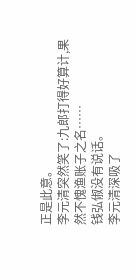正是此意。
李元清突然笑了:九郎打得好算计,果然不愧渔账子之名……
钱弘俶没有说话。
李元清深吸了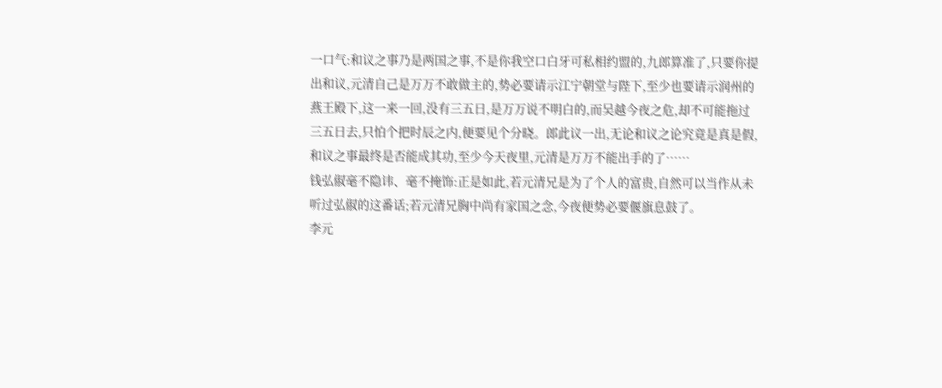一口气:和议之事乃是两国之事,不是你我空口白牙可私相约盟的,九郎算准了,只要你提出和议,元清自己是万万不敢做主的,势必要请示江宁朝堂与陛下,至少也要请示润州的燕王殿下,这一来一回,没有三五日,是万万说不明白的,而吴越今夜之危,却不可能拖过三五日去,只怕个把时辰之内,便要见个分晓。郎此议一出,无论和议之论究竟是真是假,和议之事最终是否能成其功,至少今天夜里,元清是万万不能出手的了……
钱弘俶毫不隐讳、毫不掩饰:正是如此,若元清兄是为了个人的富贵,自然可以当作从未听过弘俶的这番话;若元清兄胸中尚有家国之念,今夜便势必要偃旗息鼓了。
李元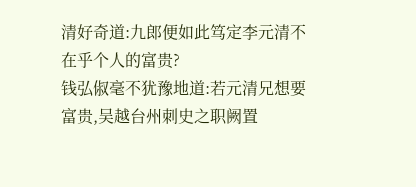清好奇道:九郎便如此笃定李元清不在乎个人的富贵?
钱弘俶毫不犹豫地道:若元清兄想要富贵,吴越台州刺史之职阙置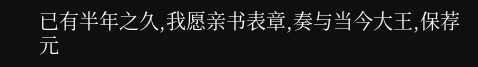已有半年之久,我愿亲书表章,奏与当今大王,保荐元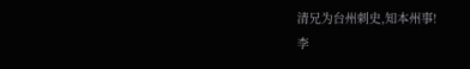清兄为台州刺史,知本州事!
李